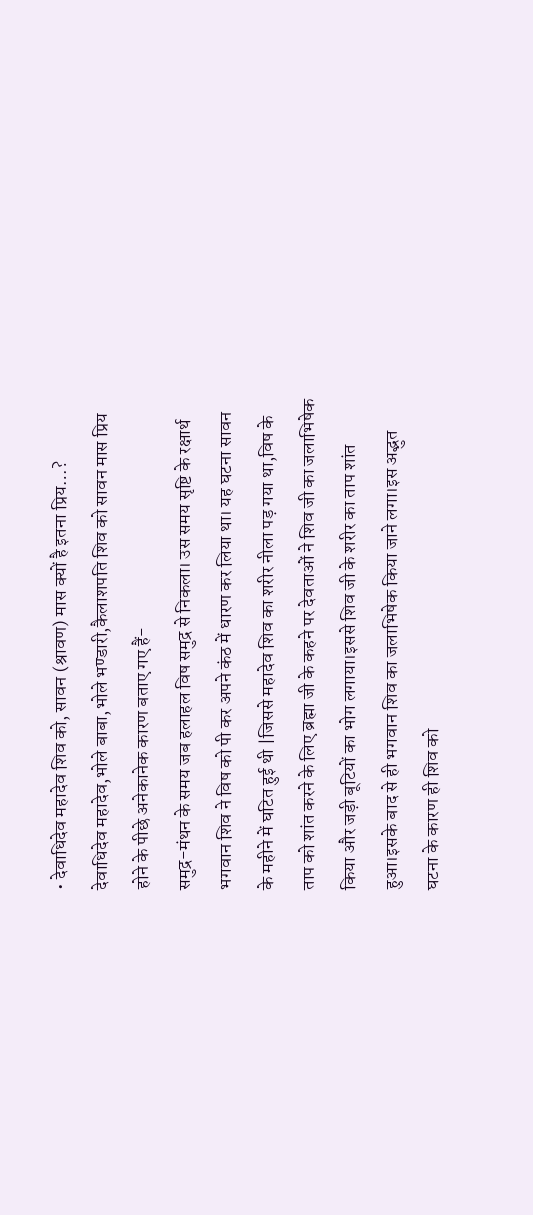• देवाधिदेव महादेव शिव को, सावन (श्रावण) मास क्यों है इतना प्रिय…?
देवाधिदेव महादेव,भोले बाबा,भोले भण्डारी,कैलाशपति शिव को सावन मास प्रिय होने के पीछे अनेकानेक कारण बताए गए हैं-
समुद्र-मंथन के समय जब हलाहल विष समुद्र से निकला। उस समय सृष्टि के रक्षार्थ भगवान शिव ने विष को पी कर अपने कंठ में धारण कर लिया था। यह घटना सावन के महीने में घटित हुई थी |जिससे महादेव शिव का शरीर नीला पड़ गया था,विष के ताप को शांत करने के लिए ब्रह्मा जी के कहने पर देवताओं ने शिव जी का जलाभिषेक किया और जड़ी बूटियों का भोग लगाया।इससे शिव जी के शरीर का ताप शांत हुआ।इसके बाद से ही भगवान शिव का जलाभिषेक किया जाने लगा।इस अद्भुत घटना के कारण ही शिव को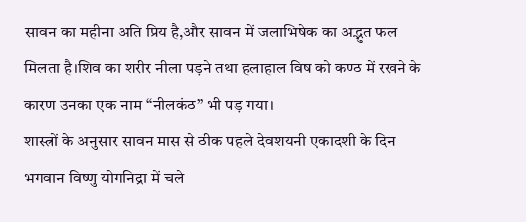सावन का महीना अति प्रिय है,और सावन में जलाभिषेक का अद्भुत फल मिलता है।शिव का शरीर नीला पड़ने तथा हलाहाल विष को कण्ठ में रखने के कारण उनका एक नाम “नीलकंठ” भी पड़ गया।
शास्त्रों के अनुसार सावन मास से ठीक पहले देवशयनी एकादशी के दिन भगवान विष्णु योगनिद्रा में चले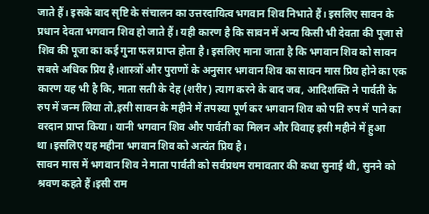जाते हैं। इसके बाद सृष्टि के संचालन का उत्तरदायित्व भगवान शिव निभाते हैं। इसलिए सावन के प्रधान देवता भगवान शिव हो जाते हैं। यही कारण है कि सावन में अन्य किसी भी देवता की पूजा से शिव की पूजा का कई गुना फल प्राप्त होता है। इसलिए माना जाता है कि भगवान शिव को सावन सबसे अधिक प्रिय है।शास्त्रों और पुराणों के अनुसार भगवान शिव का सावन मास प्रिय होने का एक कारण यह भी है कि, माता सती के देह (शरीर) त्याग करने के बाद जब, आदिशक्ति ने पार्वती के रुप में जन्म लिया तो,इसी सावन के महीने में तपस्या पूर्ण कर भगवान शिव को पति रुप में पाने का वरदान प्राप्त किया। यानी भगवान शिव और पार्वती का मिलन और विवाह इसी महीने में हुआ था।इसलिए यह महीना भगवान शिव को अत्यंत प्रिय है।
सावन मास में भगवान शिव ने माता पार्वती को सर्वप्रथम रामावतार की कथा सुनाई थी, सुनने को श्रवण कहते हैं।इसी राम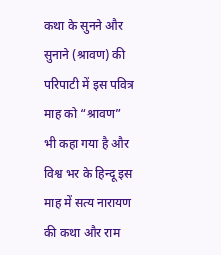कथा के सुनने और सुनाने (श्रावण) की परिपाटी में इस पवित्र माह को “श्रावण” भी कहा गया है और विश्व भर के हिन्दू इस माह में सत्य नारायण की कथा और राम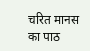चरित मानस का पाठ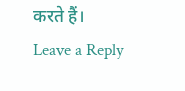करते हैं।
Leave a Reply